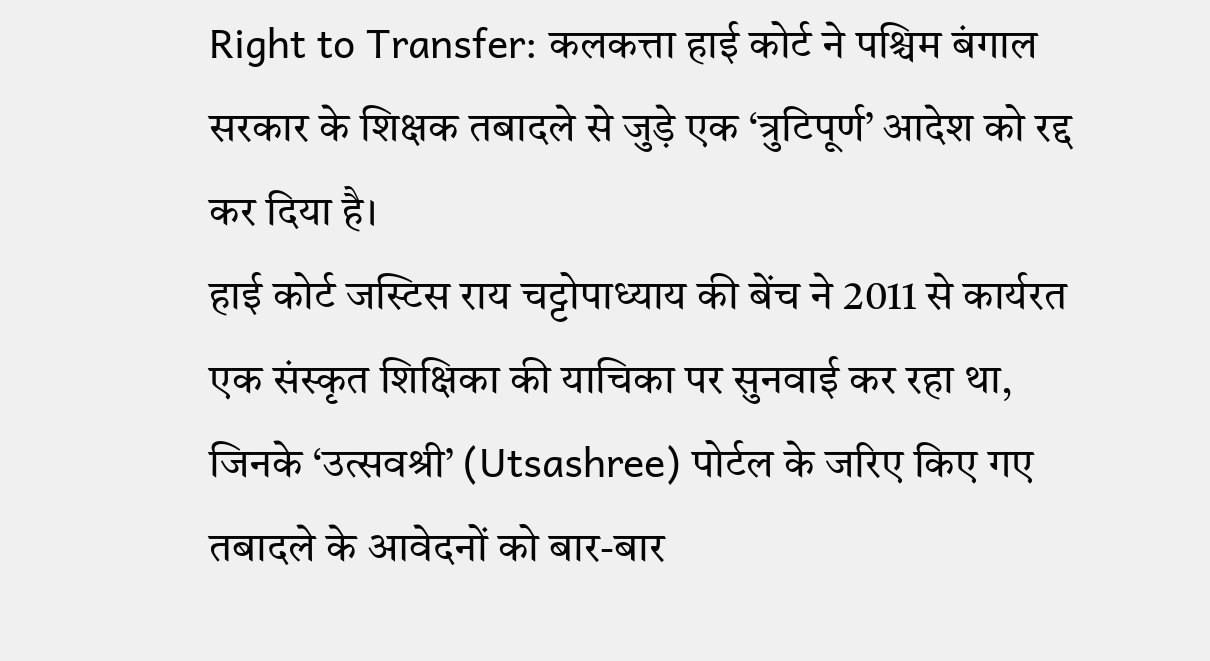Right to Transfer: कलकत्ता हाई कोर्ट ने पश्चिम बंगाल सरकार के शिक्षक तबादले से जुड़े एक ‘त्रुटिपूर्ण’ आदेश को रद्द कर दिया है।
हाई कोर्ट जस्टिस राय चट्टोपाध्याय की बेंच ने 2011 से कार्यरत एक संस्कृत शिक्षिका की याचिका पर सुनवाई कर रहा था, जिनके ‘उत्सवश्री’ (Utsashree) पोर्टल के जरिए किए गए तबादले के आवेदनों को बार-बार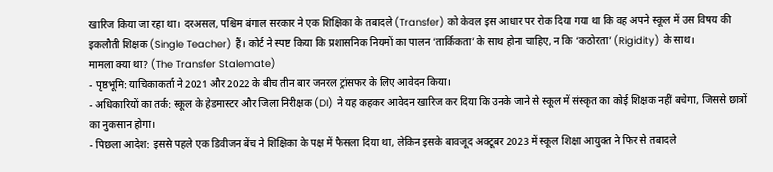खारिज किया जा रहा था। दरअसल, पश्चिम बंगाल सरकार ने एक शिक्षिका के तबादले (Transfer) को केवल इस आधार पर रोक दिया गया था कि वह अपने स्कूल में उस विषय की इकलौती शिक्षक (Single Teacher) हैं। कोर्ट ने स्पष्ट किया कि प्रशासनिक नियमों का पालन ‘तार्किकता’ के साथ होना चाहिए, न कि ‘कठोरता’ (Rigidity) के साथ।
मामला क्या था? (The Transfer Stalemate)
- पृष्ठभूमि: याचिकाकर्ता ने 2021 और 2022 के बीच तीन बार जनरल ट्रांसफर के लिए आवेदन किया।
- अधिकारियों का तर्क: स्कूल के हेडमास्टर और जिला निरीक्षक (DI) ने यह कहकर आवेदन खारिज कर दिया कि उनके जाने से स्कूल में संस्कृत का कोई शिक्षक नहीं बचेगा, जिससे छात्रों का नुकसान होगा।
- पिछला आदेश: इससे पहले एक डिवीजन बेंच ने शिक्षिका के पक्ष में फैसला दिया था, लेकिन इसके बावजूद अक्टूबर 2023 में स्कूल शिक्षा आयुक्त ने फिर से तबादले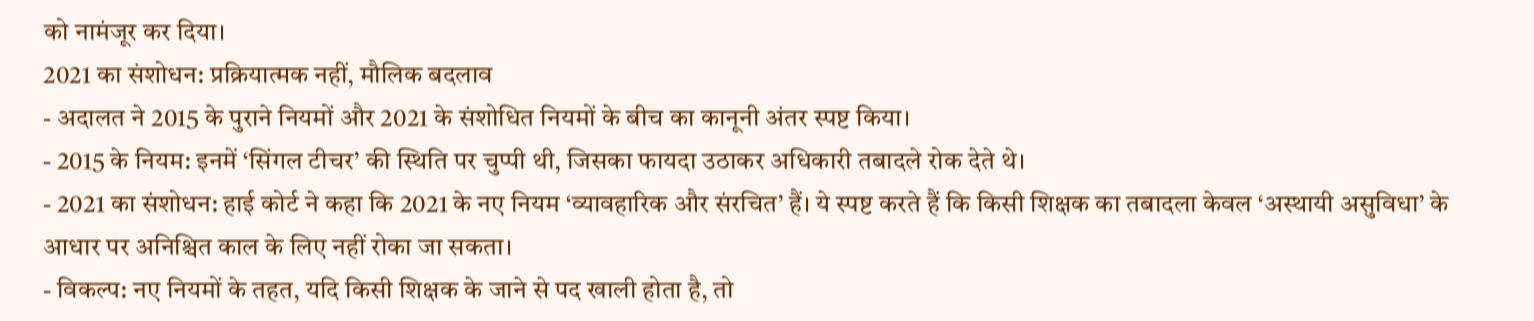को नामंजूर कर दिया।
2021 का संशोधन: प्रक्रियात्मक नहीं, मौलिक बदलाव
- अदालत ने 2015 के पुराने नियमों और 2021 के संशोधित नियमों के बीच का कानूनी अंतर स्पष्ट किया।
- 2015 के नियम: इनमें ‘सिंगल टीचर’ की स्थिति पर चुप्पी थी, जिसका फायदा उठाकर अधिकारी तबादले रोक देते थे।
- 2021 का संशोधन: हाई कोर्ट ने कहा कि 2021 के नए नियम ‘व्यावहारिक और संरचित’ हैं। ये स्पष्ट करते हैं कि किसी शिक्षक का तबादला केवल ‘अस्थायी असुविधा’ के आधार पर अनिश्चित काल के लिए नहीं रोका जा सकता।
- विकल्प: नए नियमों के तहत, यदि किसी शिक्षक के जाने से पद खाली होता है, तो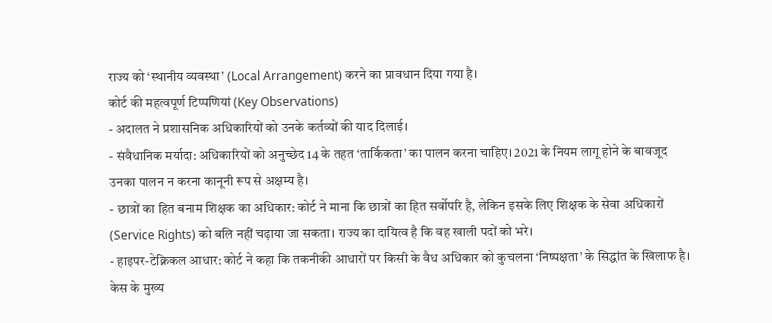राज्य को ‘स्थानीय व्यवस्था’ (Local Arrangement) करने का प्रावधान दिया गया है।
कोर्ट की महत्वपूर्ण टिप्पणियां (Key Observations)
- अदालत ने प्रशासनिक अधिकारियों को उनके कर्तव्यों की याद दिलाई।
- संवैधानिक मर्यादा: अधिकारियों को अनुच्छेद 14 के तहत ‘तार्किकता’ का पालन करना चाहिए। 2021 के नियम लागू होने के बावजूद उनका पालन न करना कानूनी रूप से अक्षम्य है।
- छात्रों का हित बनाम शिक्षक का अधिकार: कोर्ट ने माना कि छात्रों का हित सर्वोपरि है, लेकिन इसके लिए शिक्षक के सेवा अधिकारों (Service Rights) को बलि नहीं चढ़ाया जा सकता। राज्य का दायित्व है कि वह खाली पदों को भरे।
- हाइपर-टेक्निकल आधार: कोर्ट ने कहा कि तकनीकी आधारों पर किसी के वैध अधिकार को कुचलना ‘निष्पक्षता’ के सिद्धांत के खिलाफ है।
केस के मुख्य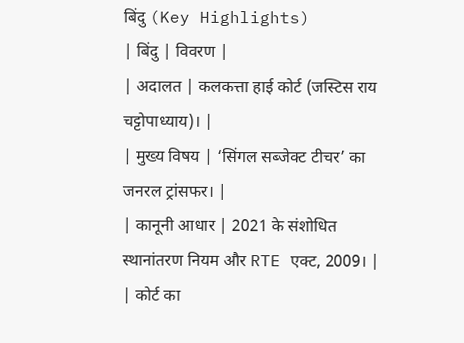बिंदु (Key Highlights)
| बिंदु | विवरण |
| अदालत | कलकत्ता हाई कोर्ट (जस्टिस राय चट्टोपाध्याय)। |
| मुख्य विषय | ‘सिंगल सब्जेक्ट टीचर’ का जनरल ट्रांसफर। |
| कानूनी आधार | 2021 के संशोधित स्थानांतरण नियम और RTE एक्ट, 2009। |
| कोर्ट का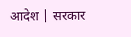आदेश | सरकार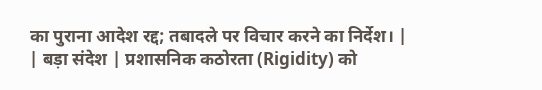का पुराना आदेश रद्द; तबादले पर विचार करने का निर्देश। |
| बड़ा संदेश | प्रशासनिक कठोरता (Rigidity) को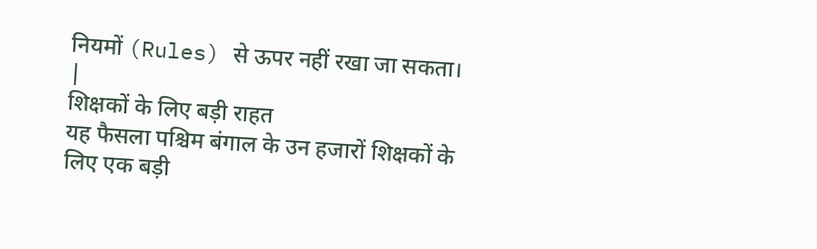नियमों (Rules) से ऊपर नहीं रखा जा सकता। |
शिक्षकों के लिए बड़ी राहत
यह फैसला पश्चिम बंगाल के उन हजारों शिक्षकों के लिए एक बड़ी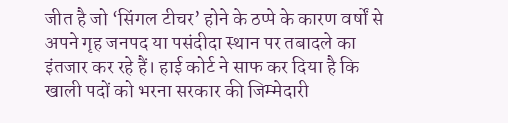जीत है जो ‘सिंगल टीचर’ होने के ठप्पे के कारण वर्षों से अपने गृह जनपद या पसंदीदा स्थान पर तबादले का इंतजार कर रहे हैं। हाई कोर्ट ने साफ कर दिया है कि खाली पदों को भरना सरकार की जिम्मेदारी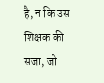है, न कि उस शिक्षक की सजा, जो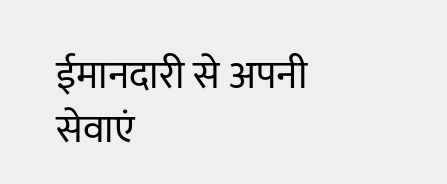ईमानदारी से अपनी सेवाएं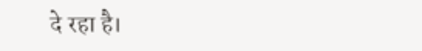दे रहा है।